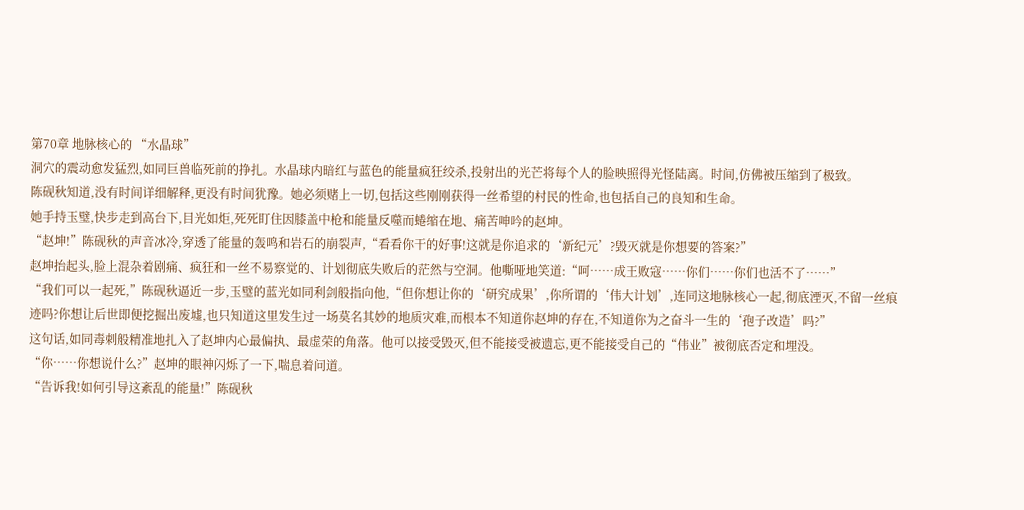第70章 地脉核心的 “水晶球”
洞穴的震动愈发猛烈,如同巨兽临死前的挣扎。水晶球内暗红与蓝色的能量疯狂绞杀,投射出的光芒将每个人的脸映照得光怪陆离。时间,仿佛被压缩到了极致。
陈砚秋知道,没有时间详细解释,更没有时间犹豫。她必须赌上一切,包括这些刚刚获得一丝希望的村民的性命,也包括自己的良知和生命。
她手持玉璧,快步走到高台下,目光如炬,死死盯住因膝盖中枪和能量反噬而蜷缩在地、痛苦呻吟的赵坤。
“赵坤!”陈砚秋的声音冰冷,穿透了能量的轰鸣和岩石的崩裂声,“看看你干的好事!这就是你追求的‘新纪元’?毁灭就是你想要的答案?”
赵坤抬起头,脸上混杂着剧痛、疯狂和一丝不易察觉的、计划彻底失败后的茫然与空洞。他嘶哑地笑道:“呵……成王败寇……你们……你们也活不了……”
“我们可以一起死,”陈砚秋逼近一步,玉璧的蓝光如同利剑般指向他,“但你想让你的‘研究成果’,你所谓的‘伟大计划’,连同这地脉核心一起,彻底湮灭,不留一丝痕迹吗?你想让后世即便挖掘出废墟,也只知道这里发生过一场莫名其妙的地质灾难,而根本不知道你赵坤的存在,不知道你为之奋斗一生的‘孢子改造’吗?”
这句话,如同毒刺般精准地扎入了赵坤内心最偏执、最虚荣的角落。他可以接受毁灭,但不能接受被遗忘,更不能接受自己的“伟业”被彻底否定和埋没。
“你……你想说什么?”赵坤的眼神闪烁了一下,喘息着问道。
“告诉我!如何引导这紊乱的能量!”陈砚秋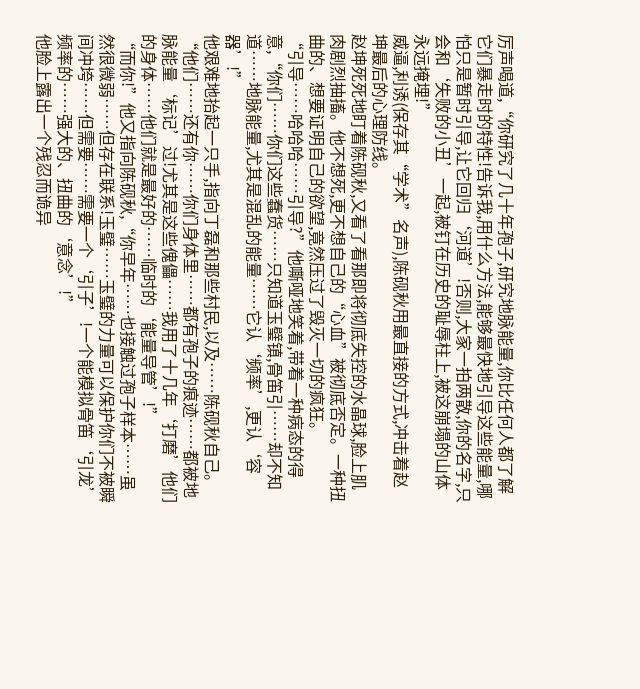厉声喝道,“你研究了几十年孢子,研究地脉能量,你比任何人都了解它们暴走时的特性!告诉我,用什么方法,能够最快地引导这些能量,哪怕只是暂时引导,让它回归‘河道’!否则,大家一拍两散,你的名字,只会和‘失败的小丑’一起,被钉在历史的耻辱柱上,被这崩塌的山体永远掩埋!”
威逼,利诱(保存其“学术”名声),陈砚秋用最直接的方式,冲击着赵坤最后的心理防线。
赵坤死死地盯着陈砚秋,又看了看那即将彻底失控的水晶球,脸上肌肉剧烈抽搐。他不想死,更不想自己的“心血”被彻底否定。一种扭曲的、想要证明自己的欲望,竟然压过了毁灭一切的疯狂。
“引导……哈哈哈……引导?”他嘶哑地笑着,带着一种病态的得意,“你们……你们这些蠢货……只知道玉璧镇,骨笛引……却不知道……地脉能量,尤其是混乱的能量……它认‘频率’,更认‘容器’!”
他艰难地抬起一只手,指向丁磊和那些村民,以及……陈砚秋自己。
“他们……还有你……你们身体里……都有孢子的痕迹……都被地脉能量‘标记’过!尤其是这些傀儡……我用了十几年‘打磨’他们的身体……他们就是最好的……临时的‘能量导管’!”
“而你!”他又指向陈砚秋,“你早年……也接触过孢子样本……虽然很微弱……但存在联系!玉璧……玉璧的力量可以保护你们不被瞬间冲垮……但需要……需要一个‘引子’!一个能模拟骨笛‘引龙’频率的……强大的、扭曲的‘意念’!”
他脸上露出一个残忍而诡异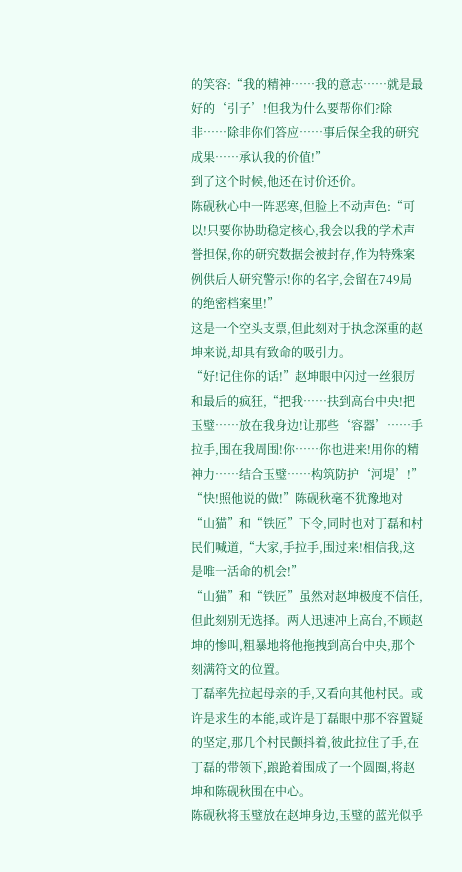的笑容:“我的精神……我的意志……就是最好的‘引子’!但我为什么要帮你们?除非……除非你们答应……事后保全我的研究成果……承认我的价值!”
到了这个时候,他还在讨价还价。
陈砚秋心中一阵恶寒,但脸上不动声色:“可以!只要你协助稳定核心,我会以我的学术声誉担保,你的研究数据会被封存,作为特殊案例供后人研究警示!你的名字,会留在749局的绝密档案里!”
这是一个空头支票,但此刻对于执念深重的赵坤来说,却具有致命的吸引力。
“好!记住你的话!”赵坤眼中闪过一丝狠厉和最后的疯狂,“把我……扶到高台中央!把玉璧……放在我身边!让那些‘容器’……手拉手,围在我周围!你……你也进来!用你的精神力……结合玉璧……构筑防护‘河堤’!”
“快!照他说的做!”陈砚秋毫不犹豫地对“山猫”和“铁匠”下令,同时也对丁磊和村民们喊道,“大家,手拉手,围过来!相信我,这是唯一活命的机会!”
“山猫”和“铁匠”虽然对赵坤极度不信任,但此刻别无选择。两人迅速冲上高台,不顾赵坤的惨叫,粗暴地将他拖拽到高台中央,那个刻满符文的位置。
丁磊率先拉起母亲的手,又看向其他村民。或许是求生的本能,或许是丁磊眼中那不容置疑的坚定,那几个村民颤抖着,彼此拉住了手,在丁磊的带领下,踉跄着围成了一个圆圈,将赵坤和陈砚秋围在中心。
陈砚秋将玉璧放在赵坤身边,玉璧的蓝光似乎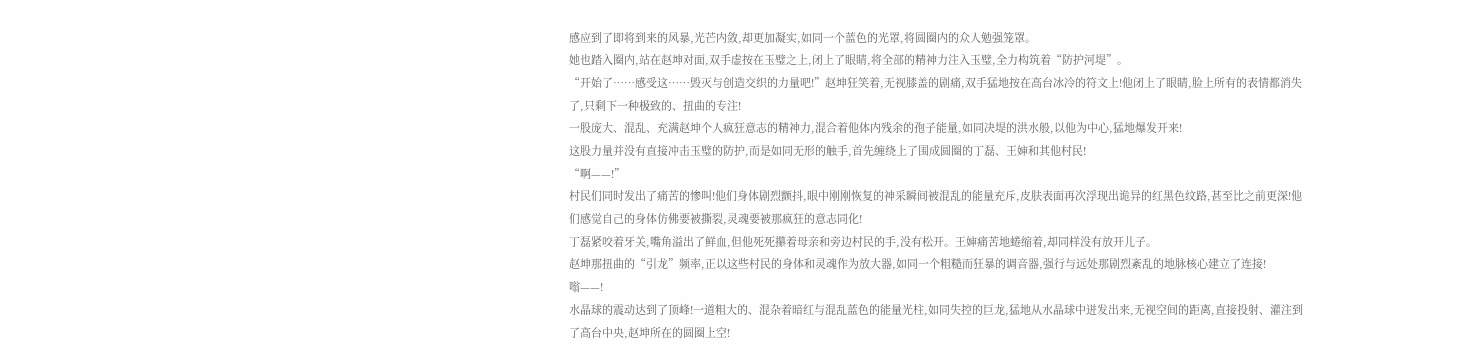感应到了即将到来的风暴,光芒内敛,却更加凝实,如同一个蓝色的光罩,将圆圈内的众人勉强笼罩。
她也踏入圈内,站在赵坤对面,双手虚按在玉璧之上,闭上了眼睛,将全部的精神力注入玉璧,全力构筑着“防护河堤”。
“开始了……感受这……毁灭与创造交织的力量吧!”赵坤狂笑着,无视膝盖的剧痛,双手猛地按在高台冰冷的符文上!他闭上了眼睛,脸上所有的表情都消失了,只剩下一种极致的、扭曲的专注!
一股庞大、混乱、充满赵坤个人疯狂意志的精神力,混合着他体内残余的孢子能量,如同决堤的洪水般,以他为中心,猛地爆发开来!
这股力量并没有直接冲击玉璧的防护,而是如同无形的触手,首先缠绕上了围成圆圈的丁磊、王婶和其他村民!
“啊——!”
村民们同时发出了痛苦的惨叫!他们身体剧烈颤抖,眼中刚刚恢复的神采瞬间被混乱的能量充斥,皮肤表面再次浮现出诡异的红黑色纹路,甚至比之前更深!他们感觉自己的身体仿佛要被撕裂,灵魂要被那疯狂的意志同化!
丁磊紧咬着牙关,嘴角溢出了鲜血,但他死死攥着母亲和旁边村民的手,没有松开。王婶痛苦地蜷缩着,却同样没有放开儿子。
赵坤那扭曲的“引龙”频率,正以这些村民的身体和灵魂作为放大器,如同一个粗糙而狂暴的调音器,强行与远处那剧烈紊乱的地脉核心建立了连接!
嗡——!
水晶球的震动达到了顶峰!一道粗大的、混杂着暗红与混乱蓝色的能量光柱,如同失控的巨龙,猛地从水晶球中迸发出来,无视空间的距离,直接投射、灌注到了高台中央,赵坤所在的圆圈上空!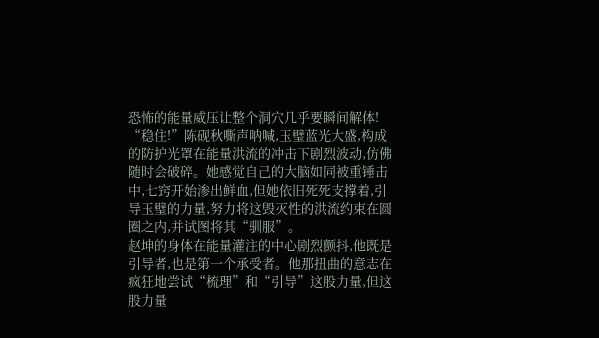恐怖的能量威压让整个洞穴几乎要瞬间解体!
“稳住!”陈砚秋嘶声呐喊,玉璧蓝光大盛,构成的防护光罩在能量洪流的冲击下剧烈波动,仿佛随时会破碎。她感觉自己的大脑如同被重锤击中,七窍开始渗出鲜血,但她依旧死死支撑着,引导玉璧的力量,努力将这毁灭性的洪流约束在圆圈之内,并试图将其“驯服”。
赵坤的身体在能量灌注的中心剧烈颤抖,他既是引导者,也是第一个承受者。他那扭曲的意志在疯狂地尝试“梳理”和“引导”这股力量,但这股力量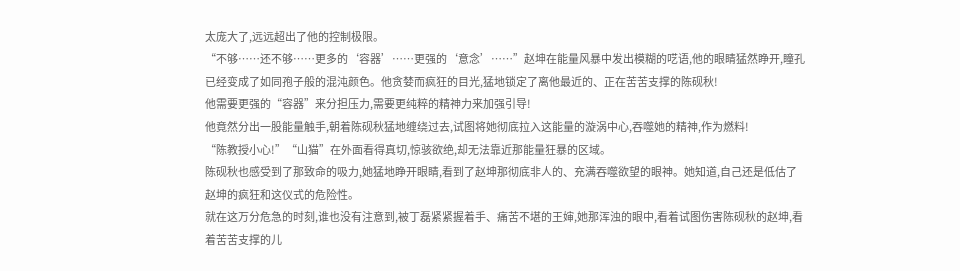太庞大了,远远超出了他的控制极限。
“不够……还不够……更多的‘容器’……更强的‘意念’……”赵坤在能量风暴中发出模糊的呓语,他的眼睛猛然睁开,瞳孔已经变成了如同孢子般的混沌颜色。他贪婪而疯狂的目光,猛地锁定了离他最近的、正在苦苦支撑的陈砚秋!
他需要更强的“容器”来分担压力,需要更纯粹的精神力来加强引导!
他竟然分出一股能量触手,朝着陈砚秋猛地缠绕过去,试图将她彻底拉入这能量的漩涡中心,吞噬她的精神,作为燃料!
“陈教授小心!”“山猫”在外面看得真切,惊骇欲绝,却无法靠近那能量狂暴的区域。
陈砚秋也感受到了那致命的吸力,她猛地睁开眼睛,看到了赵坤那彻底非人的、充满吞噬欲望的眼神。她知道,自己还是低估了赵坤的疯狂和这仪式的危险性。
就在这万分危急的时刻,谁也没有注意到,被丁磊紧紧握着手、痛苦不堪的王婶,她那浑浊的眼中,看着试图伤害陈砚秋的赵坤,看着苦苦支撑的儿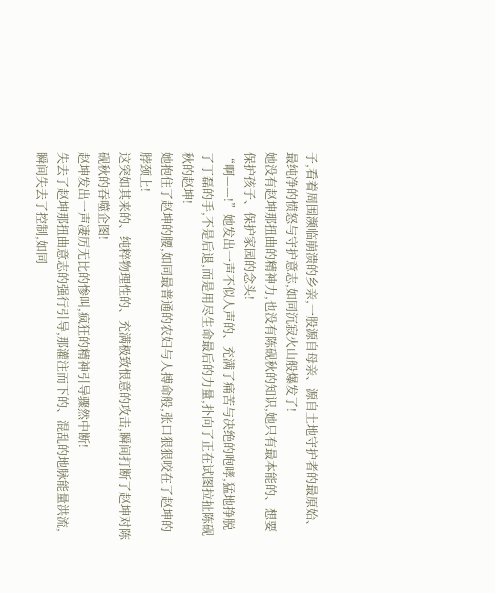子,看着周围濒临崩溃的乡亲,一股源自母亲、源自土地守护者的最原始、最纯净的愤怒与守护意志,如同沉寂火山般爆发了!
她没有赵坤那扭曲的精神力,也没有陈砚秋的知识,她只有最本能的、想要保护孩子、保护家园的念头!
“啊——!”她发出一声不似人声的、充满了痛苦与决绝的咆哮,猛地挣脱了丁磊的手,不是后退,而是用尽生命最后的力量,扑向了正在试图拉扯陈砚秋的赵坤!
她抱住了赵坤的腰,如同最普通的农妇与人搏命般,张口狠狠咬在了赵坤的脖颈上!
这突如其来的、纯粹物理性的、充满极致恨意的攻击,瞬间打断了赵坤对陈砚秋的吞噬企图!
赵坤发出一声凄厉无比的惨叫,疯狂的精神引导骤然中断!
失去了赵坤那扭曲意志的强行引导,那灌注而下的、混乱的地脉能量洪流,瞬间失去了控制,如同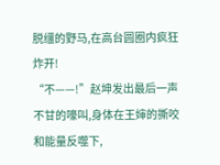脱缰的野马,在高台圆圈内疯狂炸开!
“不——!”赵坤发出最后一声不甘的嚎叫,身体在王婶的撕咬和能量反噬下,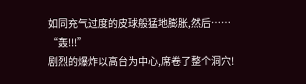如同充气过度的皮球般猛地膨胀,然后……
“轰!!!”
剧烈的爆炸以高台为中心,席卷了整个洞穴!